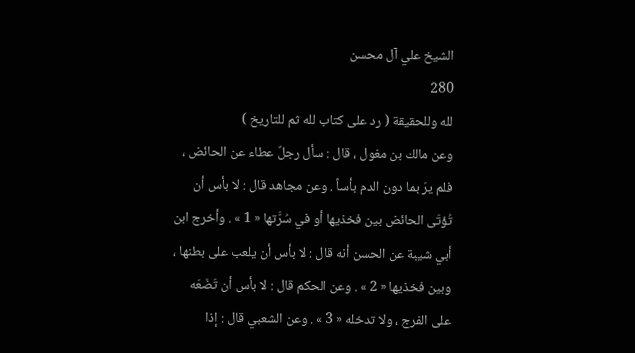الشيخ علي آل محسن
280
لله وللحقيقة ( رد على كتاب لله ثم للتاريخ )
وعن مالك بن مغول ، قال : سأل رجلٌ عطاء عن الحائض ، فلم يرَ بما دون الدم بأساً . وعن مجاهد قال : لا بأس أن تُؤتَى الحائض بين فخذيها أو في سُرَّتها « 1 » . وأخرج ابن أبي شيبة عن الحسن أنه قال : لا بأس أن يلعب على بطنها ، وبين فخذيها « 2 » . وعن الحكم قال : لا بأس أن تَضَعَه على الفرج ، ولا تدخله « 3 » . وعن الشعبي قال : إذا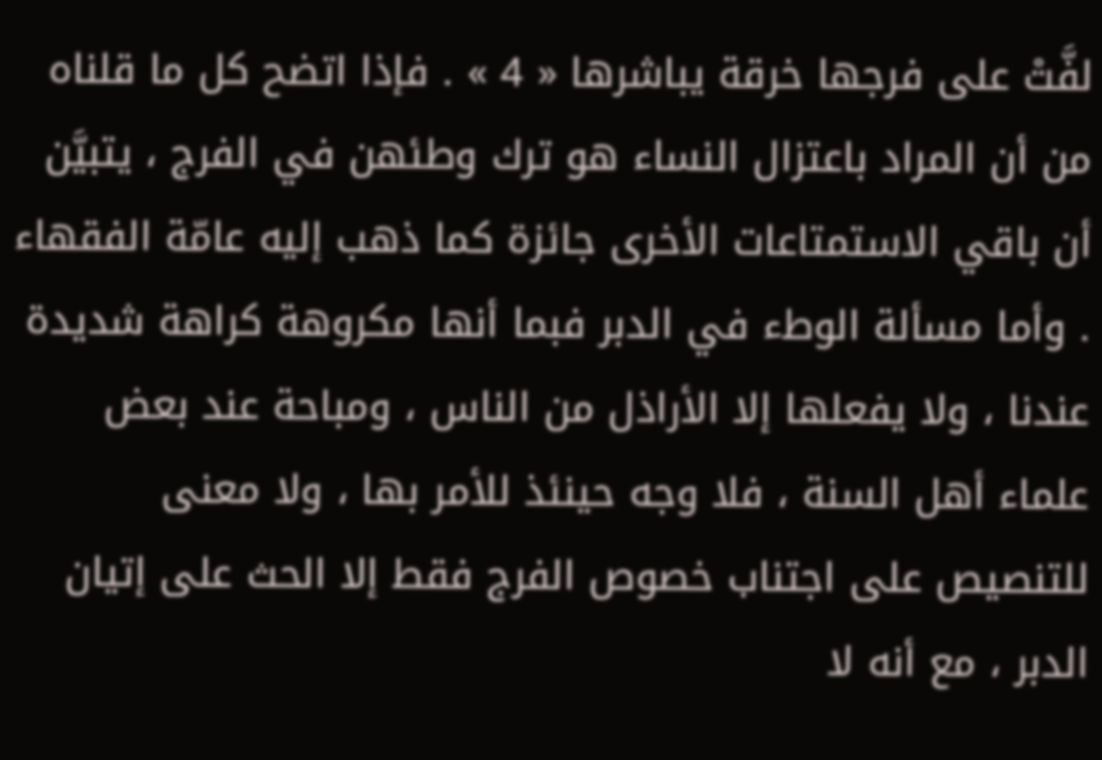لفَّتْ على فرجها خرقة يباشرها « 4 » . فإذا اتضح كل ما قلناه من أن المراد باعتزال النساء هو ترك وطئهن في الفرج ، يتبيَّن أن باقي الاستمتاعات الأخرى جائزة كما ذهب إليه عامّة الفقهاء . وأما مسألة الوطء في الدبر فبما أنها مكروهة كراهة شديدة عندنا ، ولا يفعلها إلا الأراذل من الناس ، ومباحة عند بعض علماء أهل السنة ، فلا وجه حينئذ للأمر بها ، ولا معنى للتنصيص على اجتناب خصوص الفرج فقط إلا الحث على إتيان الدبر ، مع أنه لا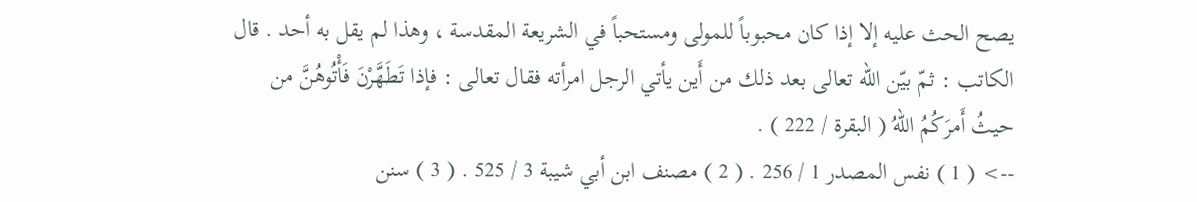يصح الحث عليه إلا إذا كان محبوباً للمولى ومستحباً في الشريعة المقدسة ، وهذا لم يقل به أحد . قال الكاتب : ثمّ بيّن الله تعالى بعد ذلك من أَين يأتي الرجل امرأته فقال تعالى : فإذا تَطَهَّرْنَ فَأْتُوهُنَّ من حيثُ أَمرَكُمُ اللهُ ( البقرة / 222 ) .
--> ( 1 ) نفس المصدر 1 / 256 . ( 2 ) مصنف ابن أبي شيبة 3 / 525 . ( 3 ) سنن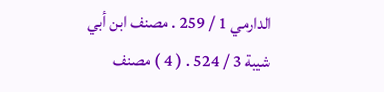الدارمي 1 / 259 . مصنف ابن أبي شيبة 3 / 524 . ( 4 ) مصنف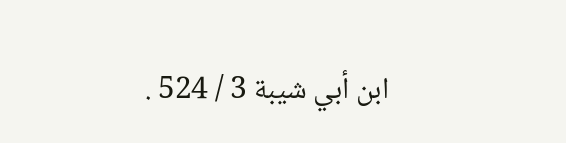ابن أبي شيبة 3 / 524 .